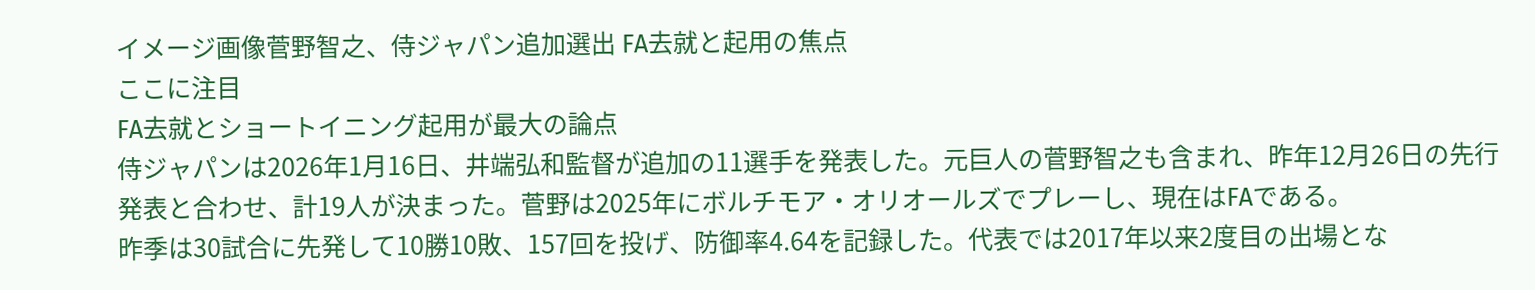イメージ画像菅野智之、侍ジャパン追加選出 FA去就と起用の焦点
ここに注目
FA去就とショートイニング起用が最大の論点
侍ジャパンは2026年1月16日、井端弘和監督が追加の11選手を発表した。元巨人の菅野智之も含まれ、昨年12月26日の先行発表と合わせ、計19人が決まった。菅野は2025年にボルチモア・オリオールズでプレーし、現在はFAである。
昨季は30試合に先発して10勝10敗、157回を投げ、防御率4.64を記録した。代表では2017年以来2度目の出場とな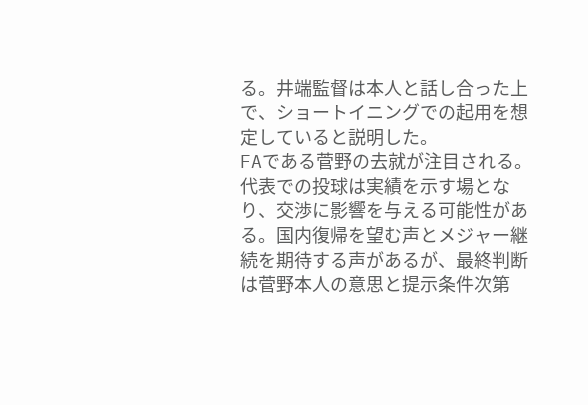る。井端監督は本人と話し合った上で、ショートイニングでの起用を想定していると説明した。
FAである菅野の去就が注目される。代表での投球は実績を示す場となり、交渉に影響を与える可能性がある。国内復帰を望む声とメジャー継続を期待する声があるが、最終判断は菅野本人の意思と提示条件次第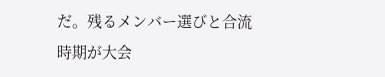だ。残るメンバー選びと合流時期が大会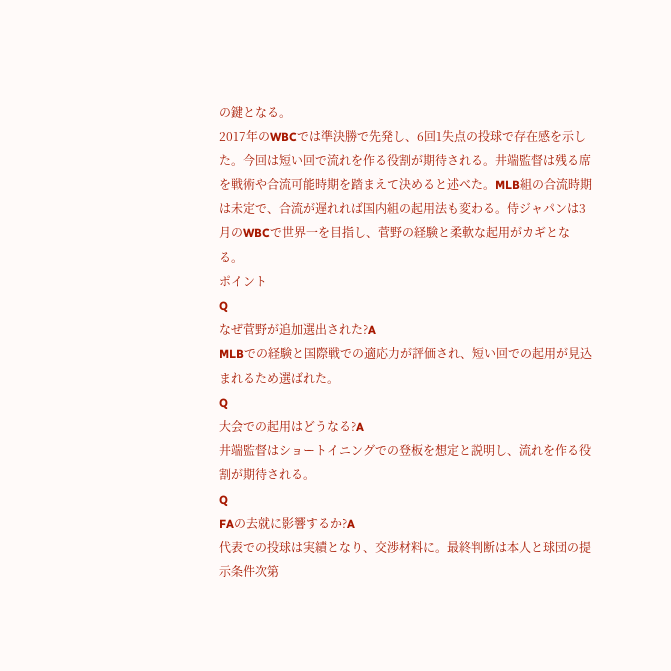の鍵となる。
2017年のWBCでは準決勝で先発し、6回1失点の投球で存在感を示した。今回は短い回で流れを作る役割が期待される。井端監督は残る席を戦術や合流可能時期を踏まえて決めると述べた。MLB組の合流時期は未定で、合流が遅れれば国内組の起用法も変わる。侍ジャパンは3月のWBCで世界一を目指し、菅野の経験と柔軟な起用がカギとなる。
ポイント
Q
なぜ菅野が追加選出された?A
MLBでの経験と国際戦での適応力が評価され、短い回での起用が見込まれるため選ばれた。
Q
大会での起用はどうなる?A
井端監督はショートイニングでの登板を想定と説明し、流れを作る役割が期待される。
Q
FAの去就に影響するか?A
代表での投球は実績となり、交渉材料に。最終判断は本人と球団の提示条件次第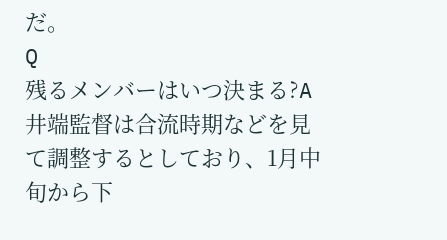だ。
Q
残るメンバーはいつ決まる?A
井端監督は合流時期などを見て調整するとしており、1月中旬から下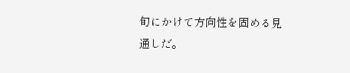旬にかけて方向性を固める見通しだ。